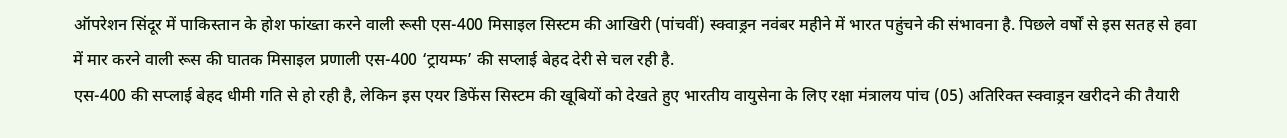ऑपरेशन सिंदूर में पाकिस्तान के होश फांख्ता करने वाली रूसी एस-400 मिसाइल सिस्टम की आखिरी (पांचवीं) स्क्वाड्रन नवंबर महीने में भारत पहुंचने की संभावना है. पिछले वर्षों से इस सतह से हवा में मार करने वाली रूस की घातक मिसाइल प्रणाली एस-400 ‘ट्रायम्फ’ की सप्लाई बेहद देरी से चल रही है.
एस-400 की सप्लाई बेहद धीमी गति से हो रही है, लेकिन इस एयर डिफेंस सिस्टम की खूबियों को देखते हुए भारतीय वायुसेना के लिए रक्षा मंत्रालय पांच (05) अतिरिक्त स्क्वाड्रन खरीदने की तैयारी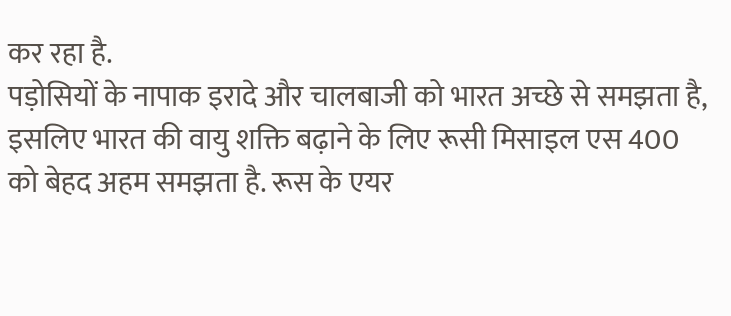कर रहा है.
पड़ोसियों के नापाक इरादे और चालबाजी को भारत अच्छे से समझता है, इसलिए भारत की वायु शक्ति बढ़ाने के लिए रूसी मिसाइल एस 400 को बेहद अहम समझता है. रूस के एयर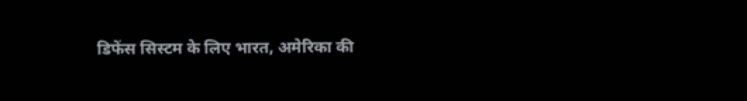डिफेंस सिस्टम के लिए भारत, अमेरिका की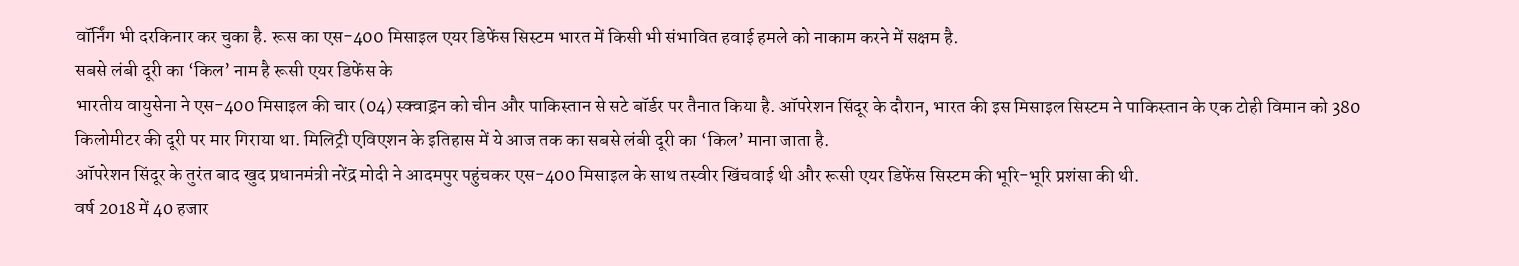वॉर्निंग भी दरकिनार कर चुका है. रूस का एस-400 मिसाइल एयर डिफेंस सिस्टम भारत में किसी भी संभावित हवाई हमले को नाकाम करने में सक्षम है.
सबसे लंबी दूरी का ‘किल’ नाम है रूसी एयर डिफेंस के
भारतीय वायुसेना ने एस-400 मिसाइल की चार (04) स्क्वाड्रन को चीन और पाकिस्तान से सटे बॉर्डर पर तैनात किया है. ऑपरेशन सिंदूर के दौरान, भारत की इस मिसाइल सिस्टम ने पाकिस्तान के एक टोही विमान को 380 किलोमीटर की दूरी पर मार गिराया था. मिलिट्री एविएशन के इतिहास में ये आज तक का सबसे लंबी दूरी का ‘किल’ माना जाता है.
ऑपरेशन सिंदूर के तुरंत बाद खुद प्रधानमंत्री नरेंद्र मोदी ने आदमपुर पहुंचकर एस-400 मिसाइल के साथ तस्वीर खिंचवाई थी और रूसी एयर डिफेंस सिस्टम की भूरि-भूरि प्रशंसा की थी.
वर्ष 2018 में 40 हजार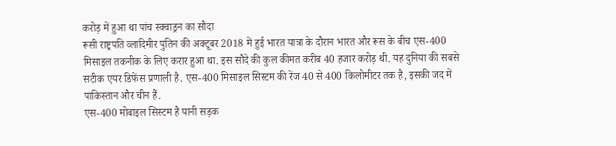करोड़ में हुआ था पांच स्क्वाड्रन का सौदा
रूसी राष्ट्रपति व्लादिमीर पुतिन की अक्टूबर 2018 में हुई भारत यात्रा के दौरान भारत और रूस के बीच एस-400 मिसाइल तकनीक के लिए करार हुआ था. इस सौदे की कुल कीमत करीब 40 हजार करोड़ थी. यह दुनिया की सबसे सटीक एयर डिफेंस प्रणाली है. एस-400 मिसाइल सिस्टम की रेंज 40 से 400 किलोमीटर तक है, इसकी जद में पाकिस्तान और चीन हैं.
एस-400 मोबाइल सिस्टम है यानी सड़क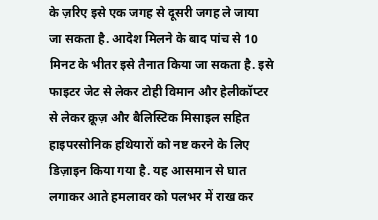के ज़रिए इसे एक जगह से दूसरी जगह ले जाया जा सकता है. आदेश मिलने के बाद पांच से 10 मिनट के भीतर इसे तैनात किया जा सकता है. इसे फाइटर जेट से लेकर टोही विमान और हेलीकॉप्टर से लेकर क्रूज़ और बैलिस्टिक मिसाइल सहित हाइपरसोनिक हथियारों को नष्ट करने के लिए डिज़ाइन किया गया है. यह आसमान से घात लगाकर आते हमलावर को पलभर में राख कर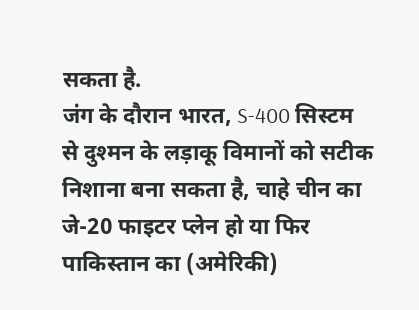सकता है.
जंग के दौरान भारत, S-400 सिस्टम से दुश्मन के लड़ाकू विमानों को सटीक निशाना बना सकता है, चाहे चीन का जे-20 फाइटर प्लेन हो या फिर पाकिस्तान का (अमेरिकी)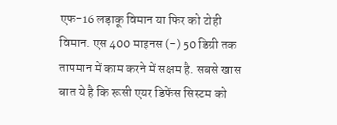एफ-16 लड़ाकू विमान या फिर को टोही विमान. एस 400 माइनस (-) 50 डिग्री तक तापमान में काम करने में सक्षम है. सबसे खास बात ये है कि रूसी एयर डिफेंस सिस्टम को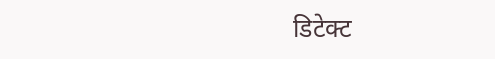डिटेक्ट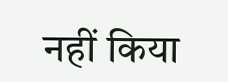नहीं किया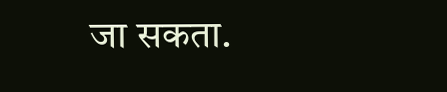जा सकता.